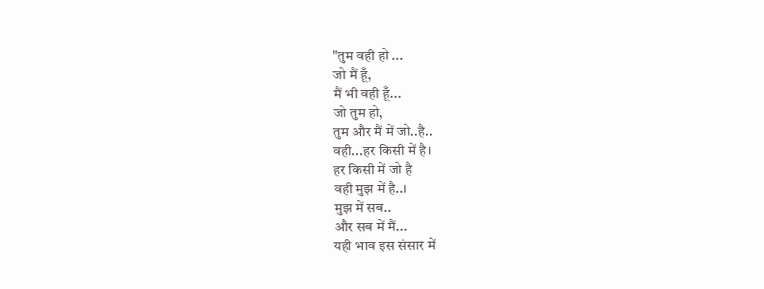"तुम वही हो ...
जो मैं हूँ,
मैं भी वही हूँ...
जो तुम हो,
तुम और मैं में जो..है..
वही...हर किसी में है।
हर किसी में जो है
वही मुझ में है..।
मुझ में सब..
और सब में मैं...
यही भाव इस संसार में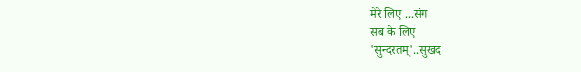मेरे लिए ...संग
सब के लिए
'सुन्दरतम्'..सुखद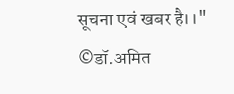सूचना एवं खबर है।।"
©डॉ.अमित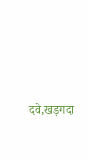दवे,खड़गदा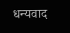धन्यवाद